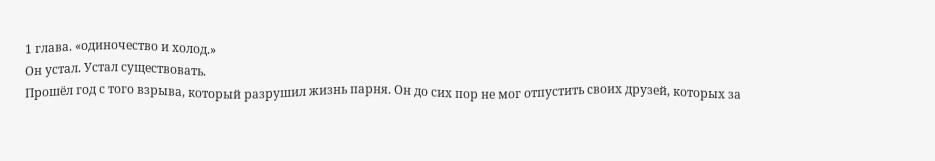1 глава. «одиночество и холод.»
Он устал. Устал существовать.
Прошёл год с того взрыва, который разрушил жизнь парня. Он до сих пор не мог отпустить своих друзей, которых за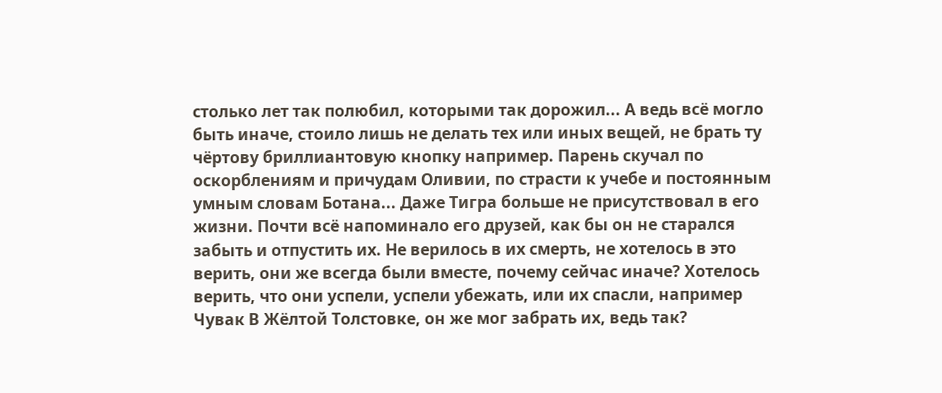столько лет так полюбил, которыми так дорожил... А ведь всё могло быть иначе, стоило лишь не делать тех или иных вещей, не брать ту чёртову бриллиантовую кнопку например. Парень скучал по оскорблениям и причудам Оливии, по страсти к учебе и постоянным умным словам Ботана... Даже Тигра больше не присутствовал в его жизни. Почти всё напоминало его друзей, как бы он не старался забыть и отпустить их. Не верилось в их смерть, не хотелось в это верить, они же всегда были вместе, почему сейчас иначе? Хотелось верить, что они успели, успели убежать, или их спасли, например Чувак В Жёлтой Толстовке, он же мог забрать их, ведь так?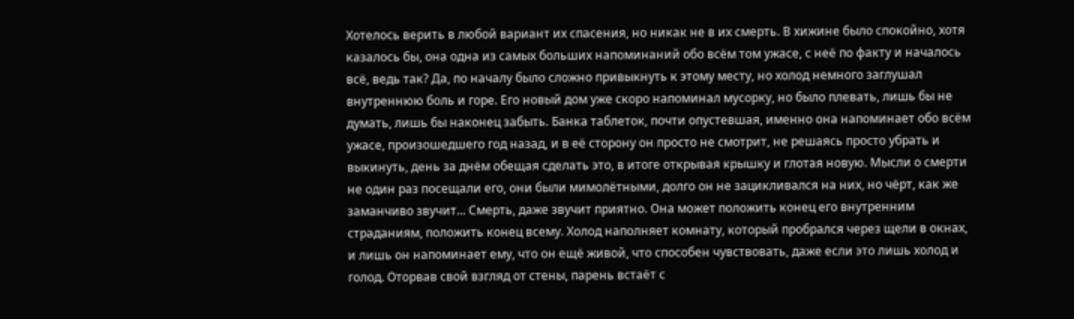Хотелось верить в любой вариант их спасения, но никак не в их смерть. В хижине было спокойно, хотя казалось бы, она одна из самых больших напоминаний обо всём том ужасе, с неё по факту и началось всё, ведь так? Да, по началу было сложно привыкнуть к этому месту, но холод немного заглушал внутреннюю боль и горе. Его новый дом уже скоро напоминал мусорку, но было плевать, лишь бы не думать, лишь бы наконец забыть. Банка таблеток, почти опустевшая, именно она напоминает обо всём ужасе, произошедшего год назад, и в её сторону он просто не смотрит, не решаясь просто убрать и выкинуть, день за днём обещая сделать это, в итоге открывая крышку и глотая новую. Мысли о смерти не один раз посещали его, они были мимолётными, долго он не зацикливался на них, но чёрт, как же заманчиво звучит... Смерть, даже звучит приятно. Она может положить конец его внутренним страданиям, положить конец всему. Холод наполняет комнату, который пробрался через щели в окнах, и лишь он напоминает ему, что он ещё живой, что способен чувствовать, даже если это лишь холод и голод. Оторвав свой взгляд от стены, парень встаёт с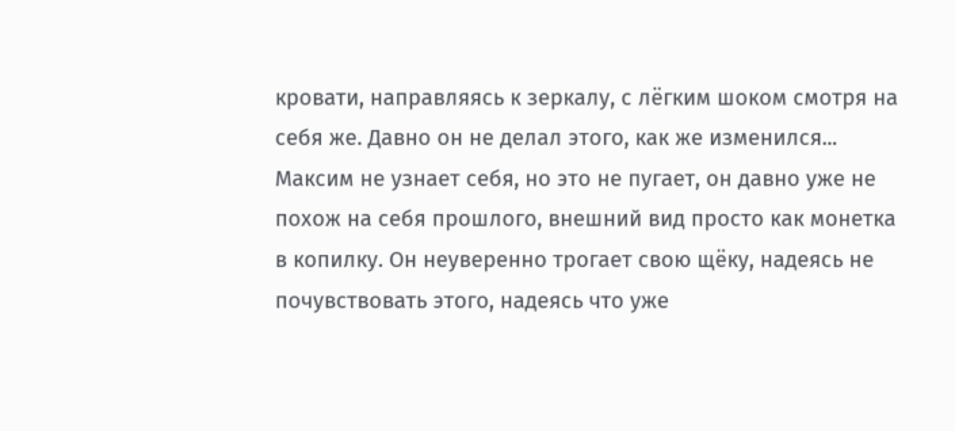кровати, направляясь к зеркалу, с лёгким шоком смотря на себя же. Давно он не делал этого, как же изменился... Максим не узнает себя, но это не пугает, он давно уже не похож на себя прошлого, внешний вид просто как монетка в копилку. Он неуверенно трогает свою щёку, надеясь не почувствовать этого, надеясь что уже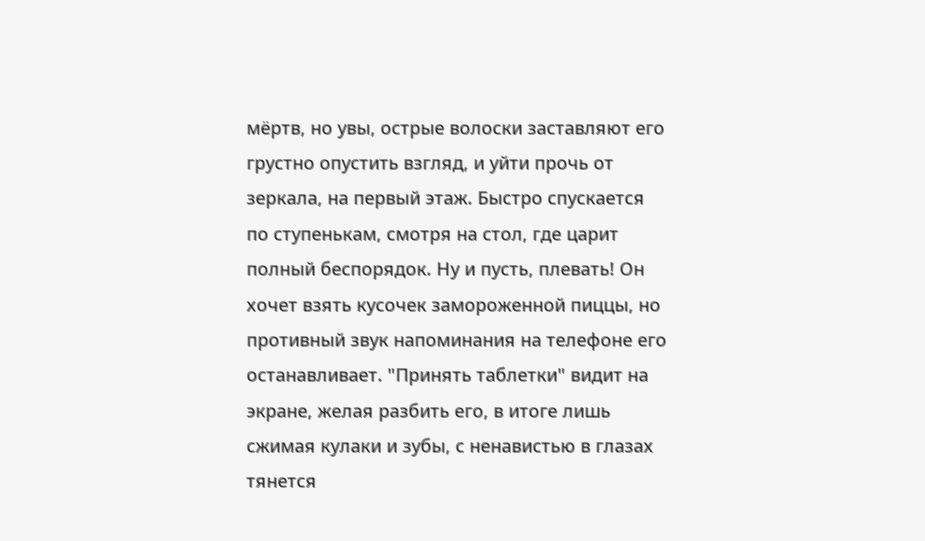мёртв, но увы, острые волоски заставляют его грустно опустить взгляд, и уйти прочь от зеркала, на первый этаж. Быстро спускается по ступенькам, смотря на стол, где царит полный беспорядок. Ну и пусть, плевать! Он хочет взять кусочек замороженной пиццы, но противный звук напоминания на телефоне его останавливает. "Принять таблетки" видит на экране, желая разбить его, в итоге лишь сжимая кулаки и зубы, с ненавистью в глазах тянется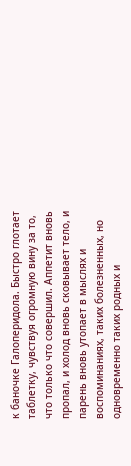к баночке Галоперидола. Быстро глотает таблетку, чувствуя огромную вину за то, что только что совершил. Аппетит вновь пропал, и холод вновь сковывает тело, и парень вновь утопает в мыслях и воспоминаниях, таких болезненных, но одновременно таких родных и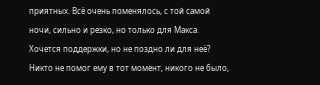приятных. Всё очень поменялось, с той самой ночи, сильно и резко, но только для Макса. Хочется поддержки, но не поздно ли для неё? Никто не помог ему в тот момент, никого не было,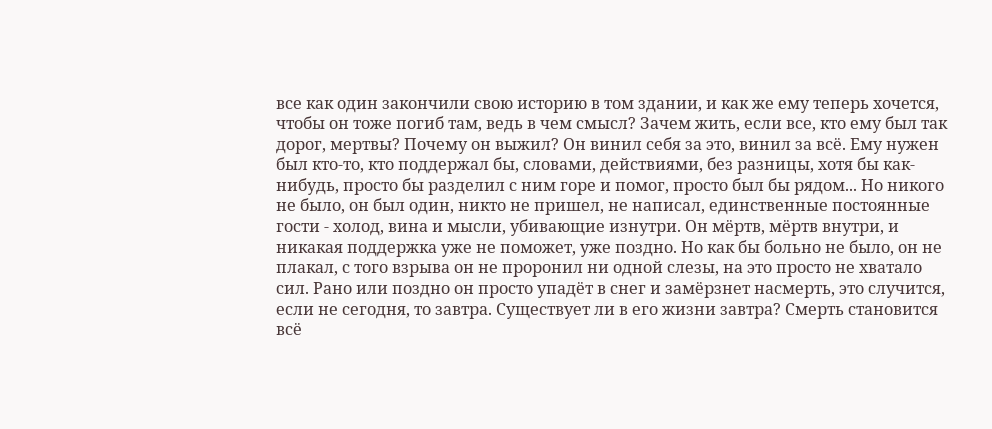все как один закончили свою историю в том здании, и как же ему теперь хочется, чтобы он тоже погиб там, ведь в чем смысл? Зачем жить, если все, кто ему был так дорог, мертвы? Почему он выжил? Он винил себя за это, винил за всё. Ему нужен был кто-то, кто поддержал бы, словами, действиями, без разницы, хотя бы как-нибудь, просто бы разделил с ним горе и помог, просто был бы рядом... Но никого не было, он был один, никто не пришел, не написал, единственные постоянные гости - холод, вина и мысли, убивающие изнутри. Он мёртв, мёртв внутри, и никакая поддержка уже не поможет, уже поздно. Но как бы больно не было, он не плакал, с того взрыва он не проронил ни одной слезы, на это просто не хватало сил. Рано или поздно он просто упадёт в снег и замёрзнет насмерть, это случится, если не сегодня, то завтра. Существует ли в его жизни завтра? Смерть становится всё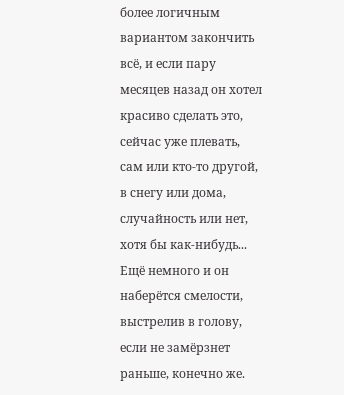более логичным вариантом закончить всё, и если пару месяцев назад он хотел красиво сделать это, сейчас уже плевать, сам или кто-то другой, в снегу или дома, случайность или нет, хотя бы как-нибудь... Ещё немного и он наберётся смелости, выстрелив в голову, если не замёрзнет раньше, конечно же.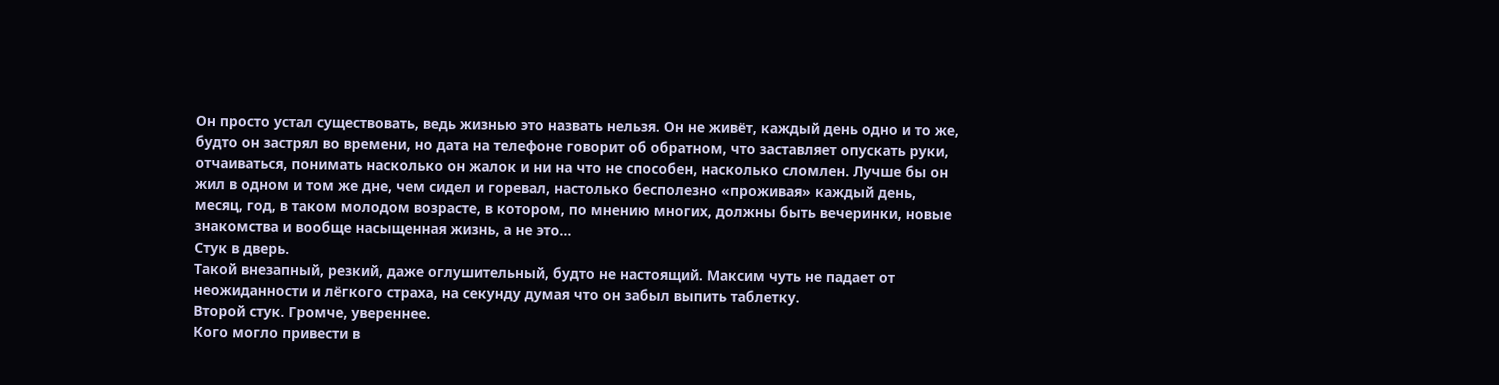Он просто устал существовать, ведь жизнью это назвать нельзя. Он не живёт, каждый день одно и то же, будто он застрял во времени, но дата на телефоне говорит об обратном, что заставляет опускать руки, отчаиваться, понимать насколько он жалок и ни на что не способен, насколько сломлен. Лучше бы он жил в одном и том же дне, чем сидел и горевал, настолько бесполезно «проживая» каждый день, месяц, год, в таком молодом возрасте, в котором, по мнению многих, должны быть вечеринки, новые знакомства и вообще насыщенная жизнь, а не это...
Стук в дверь.
Такой внезапный, резкий, даже оглушительный, будто не настоящий. Максим чуть не падает от неожиданности и лёгкого страха, на секунду думая что он забыл выпить таблетку.
Второй стук. Громче, увереннее.
Кого могло привести в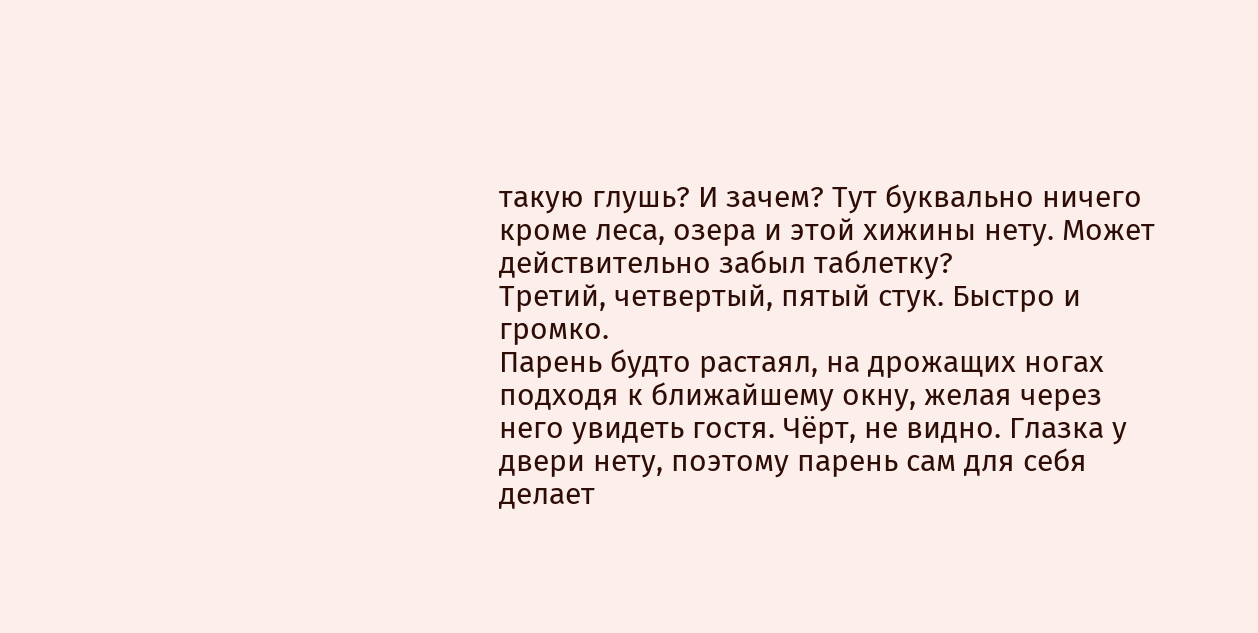такую глушь? И зачем? Тут буквально ничего кроме леса, озера и этой хижины нету. Может действительно забыл таблетку?
Третий, четвертый, пятый стук. Быстро и громко.
Парень будто растаял, на дрожащих ногах подходя к ближайшему окну, желая через него увидеть гостя. Чёрт, не видно. Глазка у двери нету, поэтому парень сам для себя делает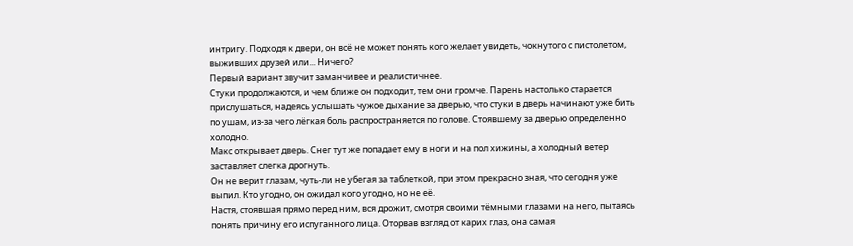интригу. Подходя к двери, он всё не может понять кого желает увидеть, чокнутого с пистолетом, выживших друзей или... Ничего?
Первый вариант звучит заманчивее и реалистичнее.
Стуки продолжаются, и чем ближе он подходит, тем они громче. Парень настолько старается прислушаться, надеясь услышать чужое дыхание за дверью, что стуки в дверь начинают уже бить по ушам, из-за чего лёгкая боль распространяется по голове. Стоявшему за дверью определенно холодно.
Макс открывает дверь. Снег тут же попадает ему в ноги и на пол хижины, а холодный ветер заставляет слегка дрогнуть.
Он не верит глазам, чуть-ли не убегая за таблеткой, при этом прекрасно зная, что сегодня уже выпил. Кто угодно, он ожидал кого угодно, но не её.
Настя, стоявшая прямо перед ним, вся дрожит, смотря своими тёмными глазами на него, пытаясь понять причину его испуганного лица. Оторвав взгляд от карих глаз, она самая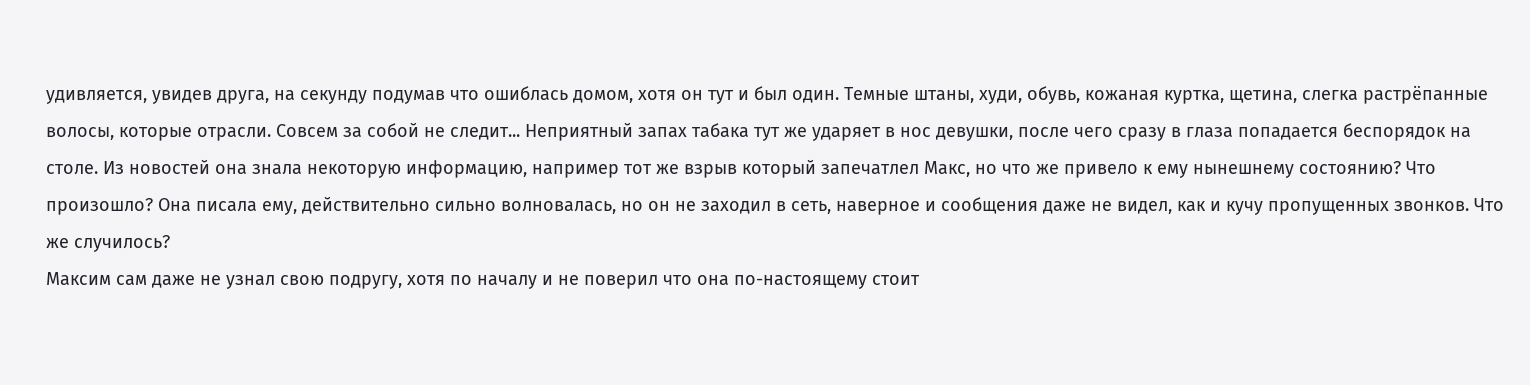удивляется, увидев друга, на секунду подумав что ошиблась домом, хотя он тут и был один. Темные штаны, худи, обувь, кожаная куртка, щетина, слегка растрёпанные волосы, которые отрасли. Совсем за собой не следит... Неприятный запах табака тут же ударяет в нос девушки, после чего сразу в глаза попадается беспорядок на столе. Из новостей она знала некоторую информацию, например тот же взрыв который запечатлел Макс, но что же привело к ему нынешнему состоянию? Что произошло? Она писала ему, действительно сильно волновалась, но он не заходил в сеть, наверное и сообщения даже не видел, как и кучу пропущенных звонков. Что же случилось?
Максим сам даже не узнал свою подругу, хотя по началу и не поверил что она по-настоящему стоит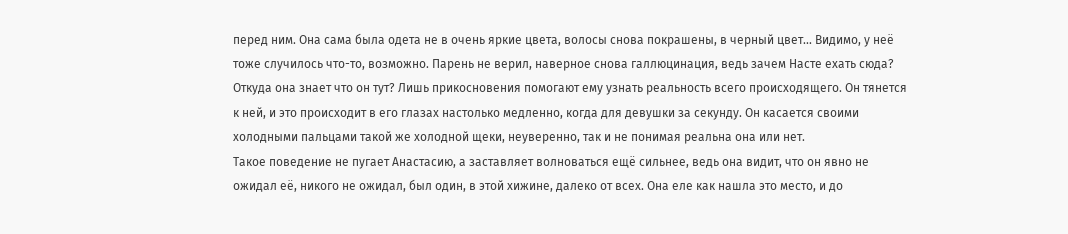перед ним. Она сама была одета не в очень яркие цвета, волосы снова покрашены, в черный цвет... Видимо, у неё тоже случилось что-то, возможно. Парень не верил, наверное снова галлюцинация, ведь зачем Насте ехать сюда? Откуда она знает что он тут? Лишь прикосновения помогают ему узнать реальность всего происходящего. Он тянется к ней, и это происходит в его глазах настолько медленно, когда для девушки за секунду. Он касается своими холодными пальцами такой же холодной щеки, неуверенно, так и не понимая реальна она или нет.
Такое поведение не пугает Анастасию, а заставляет волноваться ещё сильнее, ведь она видит, что он явно не ожидал её, никого не ожидал, был один, в этой хижине, далеко от всех. Она еле как нашла это место, и до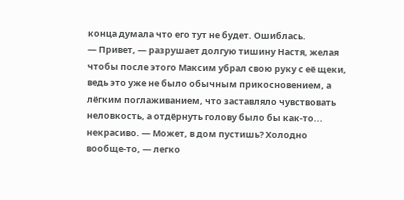конца думала что его тут не будет. Ошиблась.
— Привет, — разрушает долгую тишину Настя, желая чтобы после этого Максим убрал свою руку с её щеки, ведь это уже не было обычным прикосновением, а лёгким поглаживанием, что заставляло чувствовать неловкость, а отдёрнуть голову было бы как-то... некрасиво. — Может, в дом пустишь? Холодно вообще-то, — легко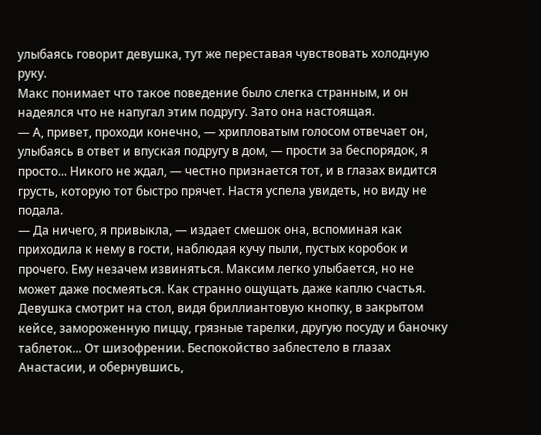улыбаясь говорит девушка, тут же переставая чувствовать холодную руку.
Макс понимает что такое поведение было слегка странным, и он надеялся что не напугал этим подругу. Зато она настоящая.
— А, привет, проходи конечно, — хрипловатым голосом отвечает он, улыбаясь в ответ и впуская подругу в дом, — прости за беспорядок, я просто... Никого не ждал, — честно признается тот, и в глазах видится грусть, которую тот быстро прячет. Настя успела увидеть, но виду не подала.
— Да ничего, я привыкла, — издает смешок она, вспоминая как приходила к нему в гости, наблюдая кучу пыли, пустых коробок и прочего. Ему незачем извиняться. Максим легко улыбается, но не может даже посмеяться. Как странно ощущать даже каплю счастья. Девушка смотрит на стол, видя бриллиантовую кнопку, в закрытом кейсе, замороженную пиццу, грязные тарелки, другую посуду и баночку таблеток... От шизофрении. Беспокойство заблестело в глазах Анастасии, и обернувшись,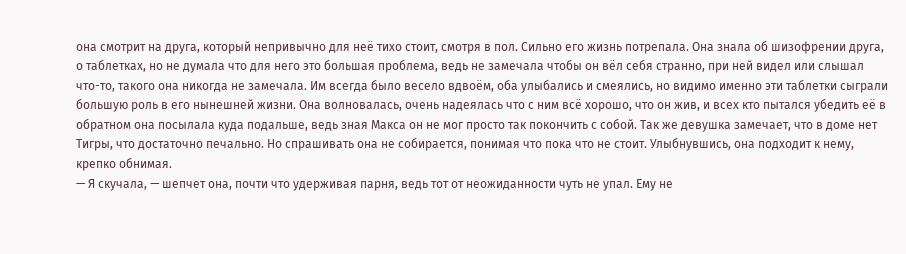она смотрит на друга, который непривычно для неё тихо стоит, смотря в пол. Сильно его жизнь потрепала. Она знала об шизофрении друга, о таблетках, но не думала что для него это большая проблема, ведь не замечала чтобы он вёл себя странно, при ней видел или слышал что-то, такого она никогда не замечала. Им всегда было весело вдвоём, оба улыбались и смеялись, но видимо именно эти таблетки сыграли большую роль в его нынешней жизни. Она волновалась, очень надеялась что с ним всё хорошо, что он жив, и всех кто пытался убедить её в обратном она посылала куда подальше, ведь зная Макса он не мог просто так покончить с собой. Так же девушка замечает, что в доме нет Тигры, что достаточно печально. Но спрашивать она не собирается, понимая что пока что не стоит. Улыбнувшись, она подходит к нему, крепко обнимая.
— Я скучала, — шепчет она, почти что удерживая парня, ведь тот от неожиданности чуть не упал. Ему не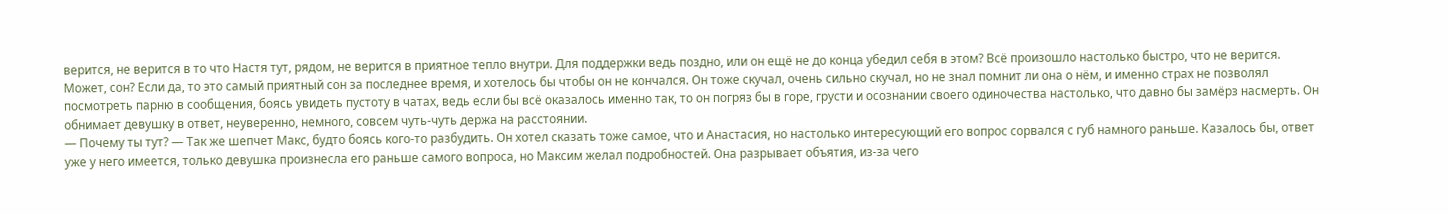верится, не верится в то что Настя тут, рядом, не верится в приятное тепло внутри. Для поддержки ведь поздно, или он ещё не до конца убедил себя в этом? Всё произошло настолько быстро, что не верится. Может, сон? Если да, то это самый приятный сон за последнее время, и хотелось бы чтобы он не кончался. Он тоже скучал, очень сильно скучал, но не знал помнит ли она о нём, и именно страх не позволял посмотреть парню в сообщения, боясь увидеть пустоту в чатах, ведь если бы всё оказалось именно так, то он погряз бы в горе, грусти и осознании своего одиночества настолько, что давно бы замёрз насмерть. Он обнимает девушку в ответ, неуверенно, немного, совсем чуть-чуть держа на расстоянии.
— Почему ты тут? — Так же шепчет Макс, будто боясь кого-то разбудить. Он хотел сказать тоже самое, что и Анастасия, но настолько интересующий его вопрос сорвался с губ намного раньше. Казалось бы, ответ уже у него имеется, только девушка произнесла его раньше самого вопроса, но Максим желал подробностей. Она разрывает объятия, из-за чего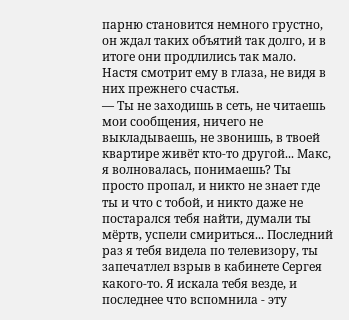парню становится немного грустно, он ждал таких объятий так долго, и в итоге они продлились так мало. Настя смотрит ему в глаза, не видя в них прежнего счастья.
— Ты не заходишь в сеть, не читаешь мои сообщения, ничего не выкладываешь, не звонишь, в твоей квартире живёт кто-то другой... Макс, я волновалась, понимаешь? Ты просто пропал, и никто не знает где ты и что с тобой, и никто даже не постарался тебя найти, думали ты мёртв, успели смириться... Последний раз я тебя видела по телевизору, ты запечатлел взрыв в кабинете Сергея какого-то. Я искала тебя везде, и последнее что вспомнила - эту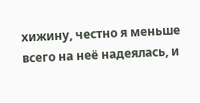хижину, честно я меньше всего на неё надеялась, и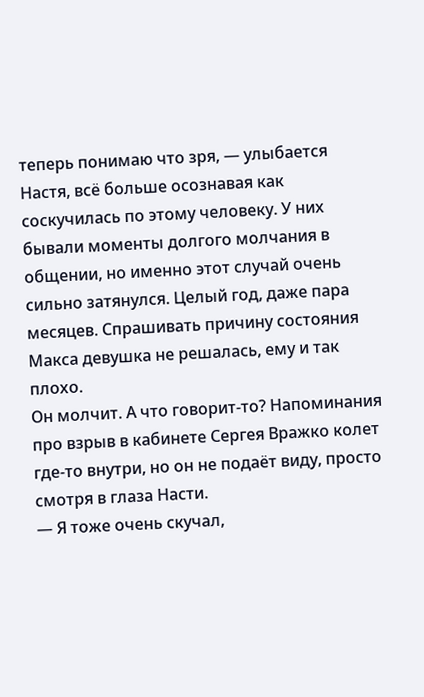теперь понимаю что зря, — улыбается Настя, всё больше осознавая как соскучилась по этому человеку. У них бывали моменты долгого молчания в общении, но именно этот случай очень сильно затянулся. Целый год, даже пара месяцев. Спрашивать причину состояния Макса девушка не решалась, ему и так плохо.
Он молчит. А что говорит-то? Напоминания про взрыв в кабинете Сергея Вражко колет где-то внутри, но он не подаёт виду, просто смотря в глаза Насти.
— Я тоже очень скучал,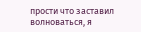прости что заставил волноваться, я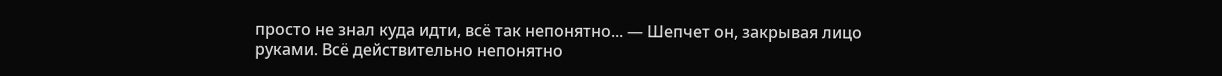просто не знал куда идти, всё так непонятно... — Шепчет он, закрывая лицо руками. Всё действительно непонятно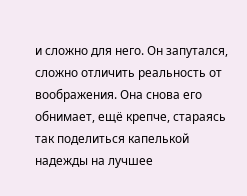и сложно для него. Он запутался, сложно отличить реальность от воображения. Она снова его обнимает, ещё крепче, стараясь так поделиться капелькой надежды на лучшее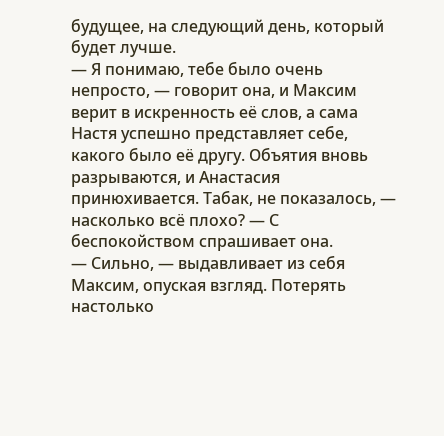будущее, на следующий день, который будет лучше.
— Я понимаю, тебе было очень непросто, — говорит она, и Максим верит в искренность её слов, а сама Настя успешно представляет себе, какого было её другу. Объятия вновь разрываются, и Анастасия принюхивается. Табак, не показалось, — насколько всё плохо? — С беспокойством спрашивает она.
— Сильно, — выдавливает из себя Максим, опуская взгляд. Потерять настолько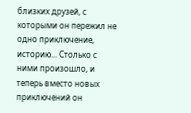близких друзей, с которыми он пережил не одно приключение, историю... Столько с ними произошло, и теперь вместо новых приключений он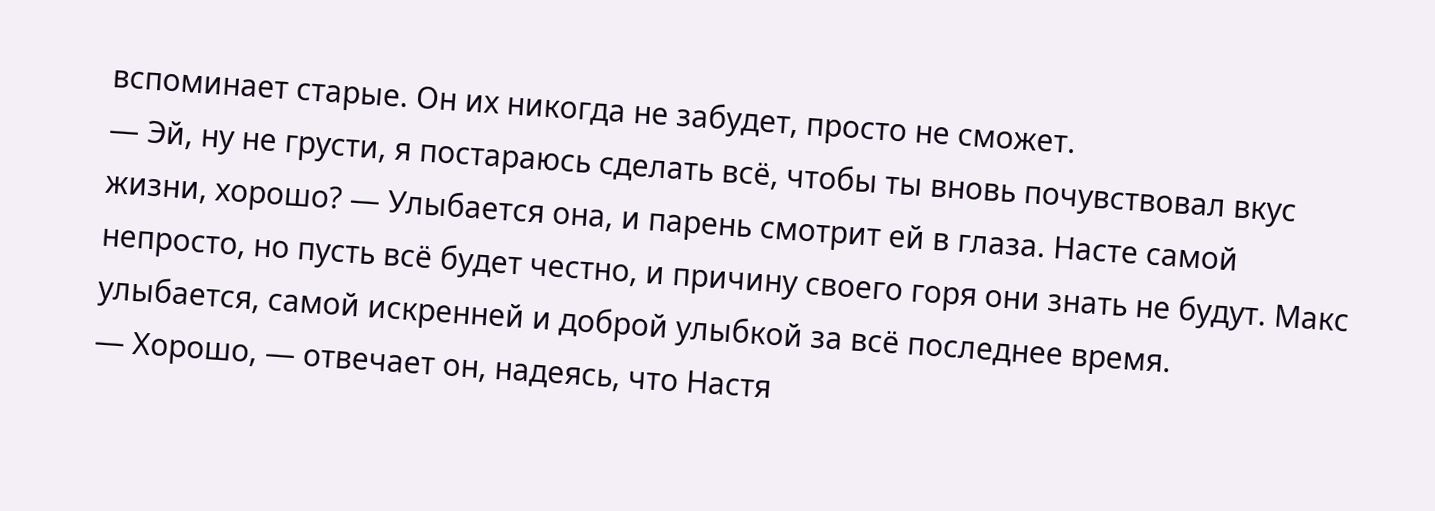вспоминает старые. Он их никогда не забудет, просто не сможет.
— Эй, ну не грусти, я постараюсь сделать всё, чтобы ты вновь почувствовал вкус жизни, хорошо? — Улыбается она, и парень смотрит ей в глаза. Насте самой непросто, но пусть всё будет честно, и причину своего горя они знать не будут. Макс улыбается, самой искренней и доброй улыбкой за всё последнее время.
— Хорошо, — отвечает он, надеясь, что Настя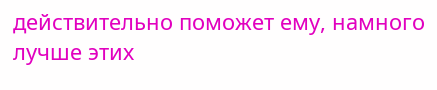действительно поможет ему, намного лучше этих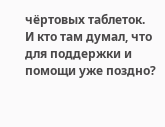чёртовых таблеток.
И кто там думал, что для поддержки и помощи уже поздно?